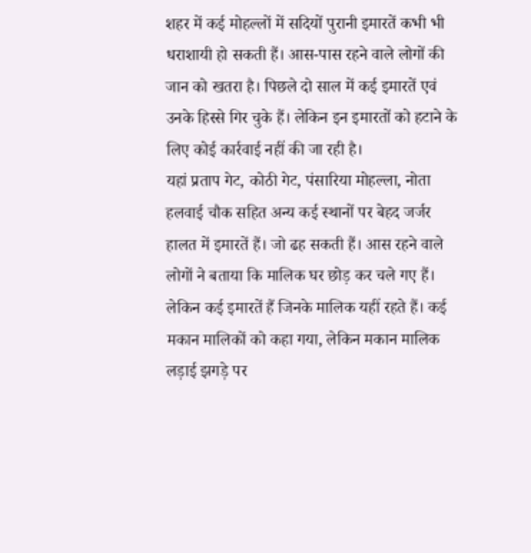शहर में कई मोहल्लों में सदियों पुरानी इमारतें कभी भी धराशायी हो सकती हैं। आस-पास रहने वाले लोगों की जान को खतरा है। पिछले दो साल में कई इमारतें एवं उनके हिस्से गिर चुके हैं। लेकिन इन इमारतों को हटाने के लिए कोई कार्रवाई नहीं की जा रही है।
यहां प्रताप गेट, कोठी गेट, पंसारिया मोहल्ला, नोता हलवाई चौक सहित अन्य कई स्थानों पर बेहद जर्जर हालत में इमारतें हैं। जो ढह सकती हैं। आस रहने वाले लोगों ने बताया कि मालिक घर छोड़ कर चले गए हैं। लेकिन कई इमारतें हैं जिनके मालिक यहीं रहते हैं। कई मकान मालिकों को कहा गया, लेकिन मकान मालिक लड़ाई झगड़े पर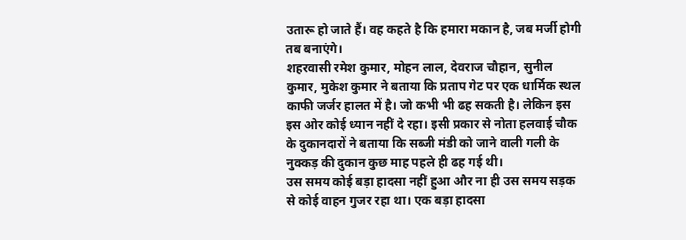उतारू हो जाते हैं। वह कहते है कि हमारा मकान है, जब मर्जी होगी तब बनाएंगे।
शहरवासी रमेश कुमार, मोहन लाल, देवराज चौहान, सुनील कुमार, मुकेश कुमार ने बताया कि प्रताप गेट पर एक धार्मिक स्थल काफी जर्जर हालत में है। जो कभी भी ढह सकती है। लेकिन इस इस ओर कोई ध्यान नहीं दे रहा। इसी प्रकार से नोता हलवाई चौक के दुकानदारों ने बताया कि सब्जी मंडी को जाने वाली गली के नुक्कड़ की दुकान कुछ माह पहले ही ढह गई थी।
उस समय कोई बड़ा हादसा नहीं हुआ और ना ही उस समय सड़क से कोई वाहन गुजर रहा था। एक बड़ा हादसा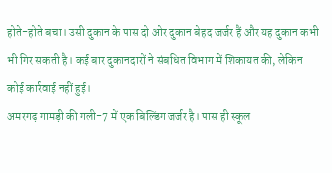होते-होते बचा। उसी दुकान के पास दो ओर दुकान बेहद जर्जर हैं और यह दुकान कभी भी गिर सकती है। कई बार दुकानदारों ने संबधित विभाग में शिकायत की, लेकिन कोई कार्रवाई नहीं हुई।
अमरगढ़ गामड़ी की गली-7 में एक बिल्डिंग जर्जर है। पास ही स्कूल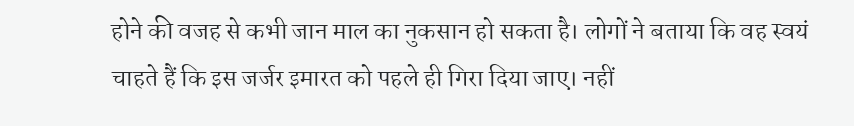होने की वजह से कभी जान माल का नुकसान हो सकता है। लोगों ने बताया कि वह स्वयं चाहते हैं कि इस जर्जर इमारत को पहले ही गिरा दिया जाए। नहीं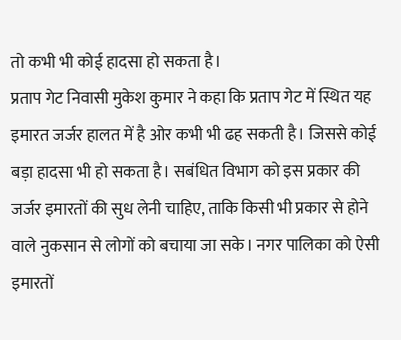तो कभी भी कोई हादसा हो सकता है।
प्रताप गेट निवासी मुकेश कुमार ने कहा कि प्रताप गेट में स्थित यह इमारत जर्जर हालत में है ओर कभी भी ढह सकती है। जिससे कोई बड़ा हादसा भी हो सकता है। सबंधित विभाग को इस प्रकार की जर्जर इमारतों की सुध लेनी चाहिए, ताकि किसी भी प्रकार से होने वाले नुकसान से लोगों को बचाया जा सके। नगर पालिका को ऐसी इमारतों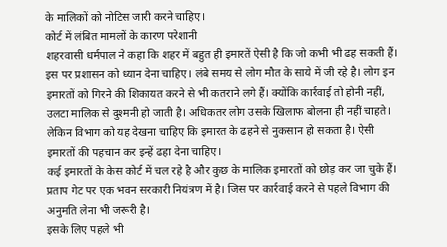के मालिकों को नोटिस जारी करने चाहिए।
कोर्ट में लंबित मामलों के कारण परेशानी
शहरवासी धर्मपाल ने कहा कि शहर में बहुत ही इमारतें ऐसी है कि जो कभी भी ढह सकती हैं। इस पर प्रशासन को ध्यान देना चाहिए। लंबे समय से लोग मौत के साये में जी रहे है। लोग इन इमारतों को गिरने की शिकायत करने से भी कतराने लगे हैं। क्योंकि कार्रवाई तो होनी नहीं, उलटा मालिक से दुश्मनी हो जाती है। अधिकतर लोग उसके खिलाफ बोलना ही नहीं चाहते। लेकिन विभाग को यह देखना चाहिए कि इमारत के ढहने से नुकसान हो सकता है। ऐसी इमारतों की पहचान कर इन्हें ढहा देना चाहिए।
कई इमारतों के केस कोर्ट में चल रहे है और कुछ के मालिक इमारतों को छोड़ कर जा चुके हैं। प्रताप गेट पर एक भवन सरकारी नियंत्रण में है। जिस पर कार्रवाई करने से पहले विभाग की अनुमति लेना भी जरूरी है।
इसके लिए पहले भी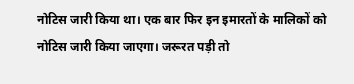नोटिस जारी किया था। एक बार फिर इन इमारतों के मालिकों को नोटिस जारी किया जाएगा। जरूरत पड़ी तो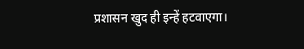प्रशासन खुद ही इन्हें हटवाएगा।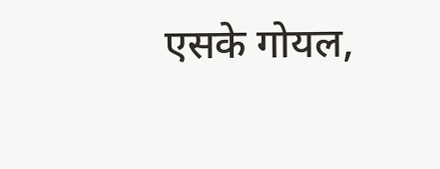एसके गोयल,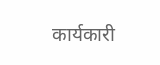कार्यकारी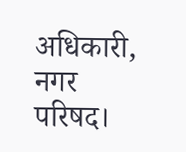अधिकारी, नगर परिषद।